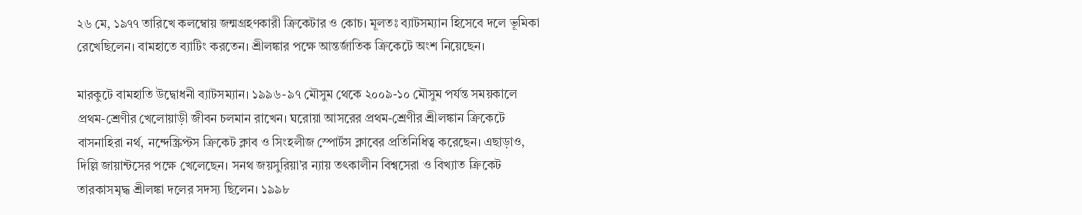২৬ মে, ১৯৭৭ তারিখে কলম্বোয় জন্মগ্রহণকারী ক্রিকেটার ও কোচ। মূলতঃ ব্যাটসম্যান হিসেবে দলে ভূমিকা রেখেছিলেন। বামহাতে ব্যাটিং করতেন। শ্রীলঙ্কার পক্ষে আন্তর্জাতিক ক্রিকেটে অংশ নিয়েছেন।

মারকুটে বামহাতি উদ্বোধনী ব্যাটসম্যান। ১৯৯৬-৯৭ মৌসুম থেকে ২০০৯-১০ মৌসুম পর্যন্ত সময়কালে প্রথম-শ্রেণীর খেলোয়াড়ী জীবন চলমান রাখেন। ঘরোয়া আসরের প্রথম-শ্রেণীর শ্রীলঙ্কান ক্রিকেটে বাসনাহিরা নর্থ, নন্দেস্ক্রিপ্টস ক্রিকেট ক্লাব ও সিংহলীজ স্পোর্টস ক্লাবের প্রতিনিধিত্ব করেছেন। এছাড়াও, দিল্লি জায়ান্টসের পক্ষে খেলেছেন। সনথ জয়সুরিয়া’র ন্যায় তৎকালীন বিশ্বসেরা ও বিখ্যাত ক্রিকেট তারকাসমৃদ্ধ শ্রীলঙ্কা দলের সদস্য ছিলেন। ১৯৯৮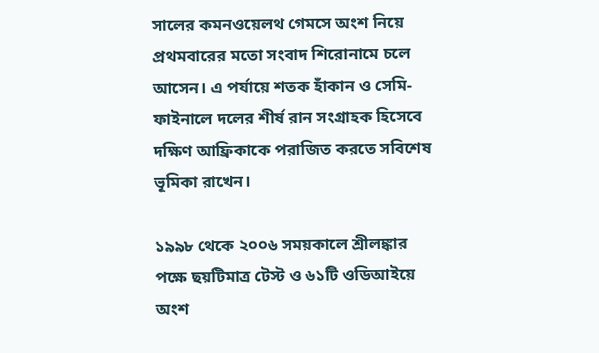সালের কমনওয়েলথ গেমসে অংশ নিয়ে প্রথমবারের মতো সংবাদ শিরোনামে চলে আসেন। এ পর্যায়ে শতক হাঁকান ও সেমি-ফাইনালে দলের শীর্ষ রান সংগ্রাহক হিসেবে দক্ষিণ আফ্রিকাকে পরাজিত করতে সবিশেষ ভূমিকা রাখেন।

১৯৯৮ থেকে ২০০৬ সময়কালে শ্রীলঙ্কার পক্ষে ছয়টিমাত্র টেস্ট ও ৬১টি ওডিআইয়ে অংশ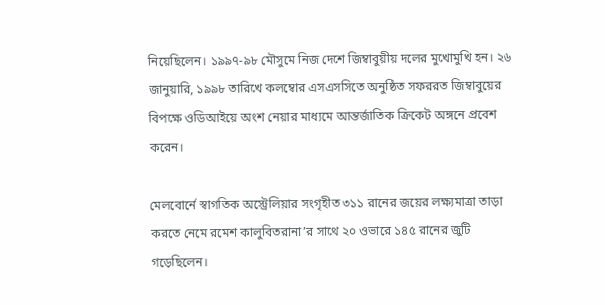নিয়েছিলেন। ১৯৯৭-৯৮ মৌসুমে নিজ দেশে জিম্বাবুয়ীয় দলের মুখোমুখি হন। ২৬ জানুয়ারি, ১৯৯৮ তারিখে কলম্বোর এসএসসিতে অনুষ্ঠিত সফররত জিম্বাবুয়ের বিপক্ষে ওডিআইয়ে অংশ নেয়ার মাধ্যমে আন্তর্জাতিক ক্রিকেট অঙ্গনে প্রবেশ করেন।

মেলবোর্নে স্বাগতিক অস্ট্রেলিয়ার সংগৃহীত ৩১১ রানের জয়ের লক্ষ্যমাত্রা তাড়া করতে নেমে রমেশ কালুবিতরানা’র সাথে ২০ ওভারে ১৪৫ রানের জুটি গড়েছিলেন।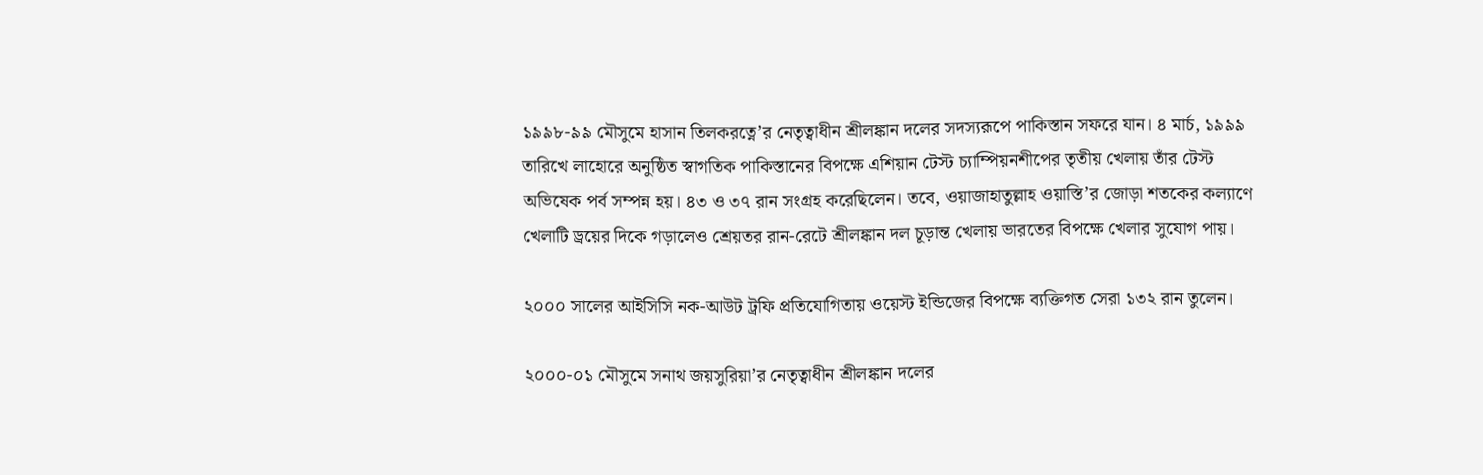১৯৯৮-৯৯ মৌসুমে হাসান তিলকরত্নে’র নেতৃত্বাধীন শ্রীলঙ্কান দলের সদস্যরূপে পাকিস্তান সফরে যান। ৪ মার্চ, ১৯৯৯ তারিখে লাহোরে অনুষ্ঠিত স্বাগতিক পাকিস্তানের বিপক্ষে এশিয়ান টেস্ট চ্যাম্পিয়নশীপের তৃতীয় খেলায় তাঁর টেস্ট অভিষেক পর্ব সম্পন্ন হয়। ৪৩ ও ৩৭ রান সংগ্রহ করেছিলেন। তবে, ওয়াজাহাতুল্লাহ ওয়াস্তি’র জোড়া শতকের কল্যাণে খেলাটি ড্রয়ের দিকে গড়ালেও শ্রেয়তর রান-রেটে শ্রীলঙ্কান দল চূড়ান্ত খেলায় ভারতের বিপক্ষে খেলার সুযোগ পায়।

২০০০ সালের আইসিসি নক-আউট ট্রফি প্রতিযোগিতায় ওয়েস্ট ইন্ডিজের বিপক্ষে ব্যক্তিগত সেরা ১৩২ রান তুলেন।

২০০০-০১ মৌসুমে সনাথ জয়সুরিয়া’র নেতৃত্বাধীন শ্রীলঙ্কান দলের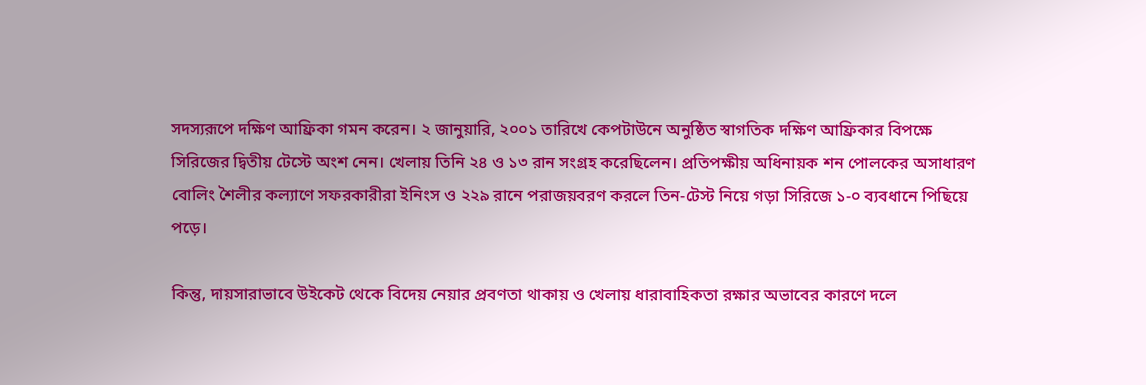সদস্যরূপে দক্ষিণ আফ্রিকা গমন করেন। ২ জানুয়ারি, ২০০১ তারিখে কেপটাউনে অনুষ্ঠিত স্বাগতিক দক্ষিণ আফ্রিকার বিপক্ষে সিরিজের দ্বিতীয় টেস্টে অংশ নেন। খেলায় তিনি ২৪ ও ১৩ রান সংগ্রহ করেছিলেন। প্রতিপক্ষীয় অধিনায়ক শন পোলকের অসাধারণ বোলিং শৈলীর কল্যাণে সফরকারীরা ইনিংস ও ২২৯ রানে পরাজয়বরণ করলে তিন-টেস্ট নিয়ে গড়া সিরিজে ১-০ ব্যবধানে পিছিয়ে পড়ে।

কিন্তু, দায়সারাভাবে উইকেট থেকে বিদেয় নেয়ার প্রবণতা থাকায় ও খেলায় ধারাবাহিকতা রক্ষার অভাবের কারণে দলে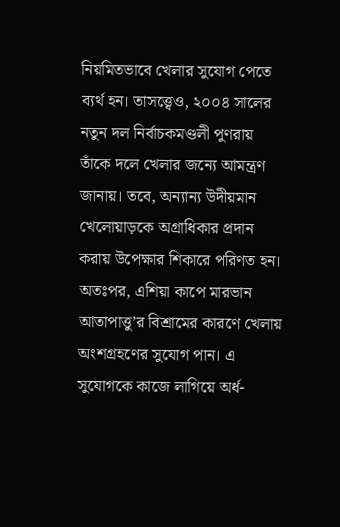নিয়মিতভাবে খেলার সুযোগ পেতে ব্যর্থ হন। তাসত্ত্বেও, ২০০৪ সালের নতুন দল নির্বাচকমণ্ডলী পুণরায় তাঁকে দলে খেলার জন্যে আমন্ত্রণ জানায়। তবে, অন্যান্য উদীয়মান খেলোয়াড়কে অগ্রাধিকার প্রদান করায় উপেক্ষার শিকারে পরিণত হন। অতঃপর, এশিয়া কাপে মারভান আতাপাত্তু’র বিশ্রামের কারণে খেলায় অংশগ্রহণের সুযোগ পান। এ সুযোগকে কাজে লাগিয়ে অর্ধ-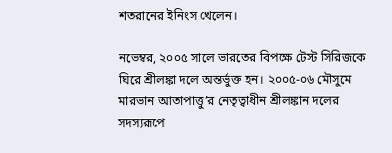শতরানের ইনিংস খেলেন।

নভেম্বর, ২০০৫ সালে ভারতের বিপক্ষে টেস্ট সিরিজকে ঘিরে শ্রীলঙ্কা দলে অন্তর্ভুক্ত হন। ২০০৫-০৬ মৌসুমে মারভান আতাপাত্তু’র নেতৃত্বাধীন শ্রীলঙ্কান দলের সদস্যরূপে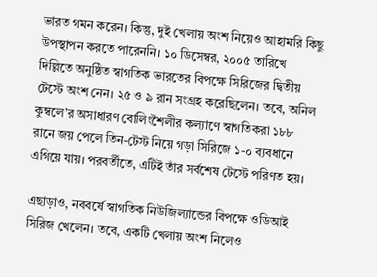ভারত গমন করেন। কিন্তু, দুই খেলায় অংশ নিয়েও আহামরি কিছু উপস্থাপন করতে পারেননি। ১০ ডিসেম্বর, ২০০৫ তারিখে দিল্লিতে অনুষ্ঠিত স্বাগতিক ভারতের বিপক্ষে সিরিজের দ্বিতীয় টেস্টে অংশ নেন। ২৫ ও ৯ রান সংগ্রহ করেছিলেন। তবে, অনিল কুম্বলে’র অসাধারণ বোলিংশৈলীর কল্যাণে স্বাগতিকরা ১৮৮ রানে জয় পেলে তিন-টেস্ট নিয়ে গড়া সিরিজে ১-০ ব্যবধানে এগিয়ে যায়। পরবর্তীতে, এটিই তাঁর সর্বশেষ টেস্টে পরিণত হয়।

এছাড়াও, নববর্ষে স্বাগতিক নিউজিল্যান্ডের বিপক্ষে ওডিআই সিরিজ খেলেন। তবে, একটি খেলায় অংশ নিলেও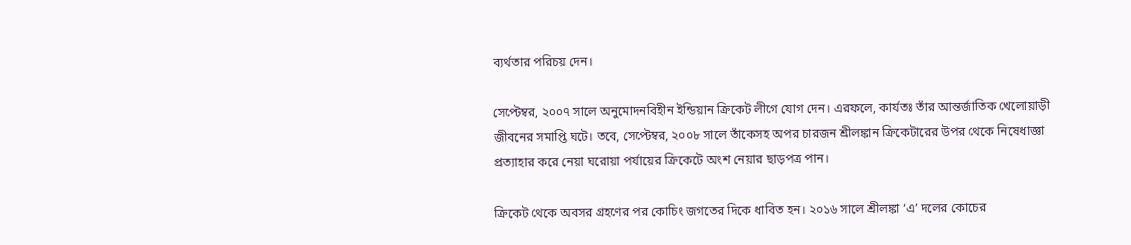ব্যর্থতার পরিচয় দেন।

সেপ্টেম্বর, ২০০৭ সালে অনুমোদনবিহীন ইন্ডিয়ান ক্রিকেট লীগে যোগ দেন। এরফলে, কার্যতঃ তাঁর আন্তর্জাতিক খেলোয়াড়ী জীবনের সমাপ্তি ঘটে। তবে, সেপ্টেম্বর, ২০০৮ সালে তাঁকেসহ অপর চারজন শ্রীলঙ্কান ক্রিকেটারের উপর থেকে নিষেধাজ্ঞা প্রত্যাহার করে নেয়া ঘরোয়া পর্যায়ের ক্রিকেটে অংশ নেয়ার ছাড়পত্র পান।

ক্রিকেট থেকে অবসর গ্রহণের পর কোচিং জগতের দিকে ধাবিত হন। ২০১৬ সালে শ্রীলঙ্কা ‘এ’ দলের কোচের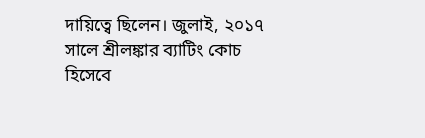দায়িত্বে ছিলেন। জুলাই, ২০১৭ সালে শ্রীলঙ্কার ব্যাটিং কোচ হিসেবে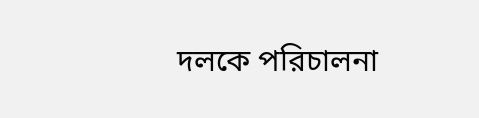দলকে পরিচালনা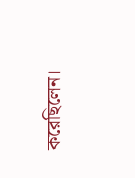করেছিলেন।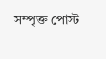সম্পৃক্ত পোস্ট